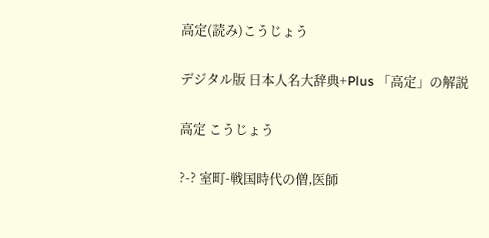高定(読み)こうじょう

デジタル版 日本人名大辞典+Plus 「高定」の解説

高定 こうじょう

?-? 室町-戦国時代の僧,医師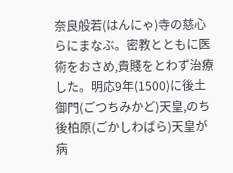奈良般若(はんにゃ)寺の慈心らにまなぶ。密教とともに医術をおさめ,貴賤をとわず治療した。明応9年(1500)に後土御門(ごつちみかど)天皇,のち後柏原(ごかしわばら)天皇が病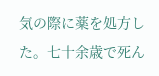気の際に薬を処方した。七十余歳で死ん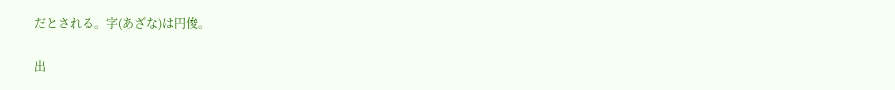だとされる。字(あざな)は円俊。

出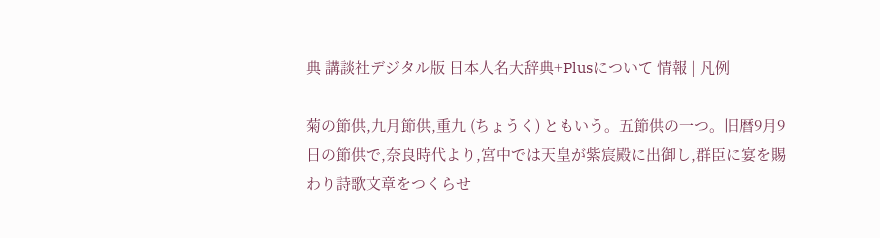典 講談社デジタル版 日本人名大辞典+Plusについて 情報 | 凡例

菊の節供,九月節供,重九 (ちょうく) ともいう。五節供の一つ。旧暦9月9日の節供で,奈良時代より,宮中では天皇が紫宸殿に出御し,群臣に宴を賜わり詩歌文章をつくらせ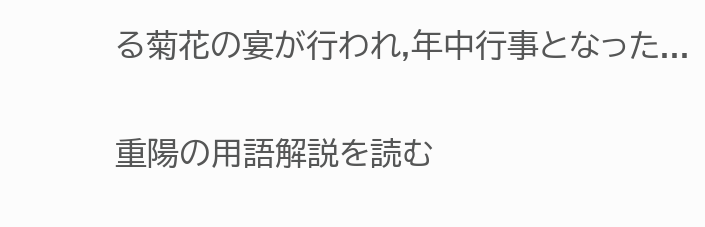る菊花の宴が行われ,年中行事となった...

重陽の用語解説を読む